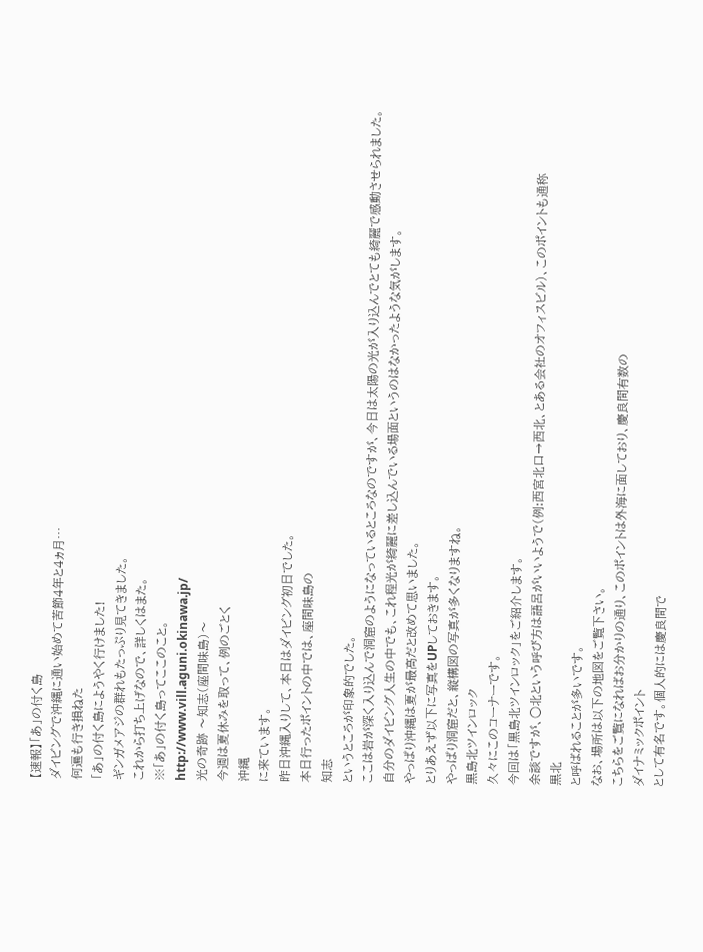【速報】「あ」の付く島
ダイビングで沖縄に通い始めて苦節4年と4ヵ月…
何遍も行き損ねた
「あ」の付く島にようやく行けました!
ギンガメアジの群れもたっぷり見てきました。
これから打ち上げなので、詳しくはまた。
※「あ」の付く島ってここのこと。
http://www.vill.aguni.okinawa.jp/
光の奇跡 〜知志(座間味島)〜
今週は夏休みを取って、例のごとく
沖縄
に来ています。
昨日沖縄入りして、本日はダイビング初日でした。
本日行ったポイントの中では、座間味島の
知志
というところが印象的でした。
ここは岩が深く入り込んで洞窟のようになっているところなのですが、今日は太陽の光が入り込んでとても綺麗で感動させられました。
自分のダイビング人生の中でも、これ程光が綺麗に差し込んでいる場面というのはなかったような気がします。
やっぱり沖縄は夏が最高だと改めて思いました。
とりあえず以下に写真をUPしておきます。
やっぱり洞窟だと、縦構図の写真が多くなりますね。
黒島北ツインロック
久々にこのコーナーです。
今回は「黒島北ツインロック」をご紹介します。
余談ですが、○北という呼び方は語呂がいいようで(例:西宮北口→西北、とある会社のオフィスビル)、このポイントも通称
黒北
と呼ばれることが多いです。
なお、場所は以下の地図をご覧下さい。
こちらをご覧になればお分かりの通り、このポイントは外海に面しており、慶良間有数の
ダイナミックポイント
として有名です。個人的には慶良間で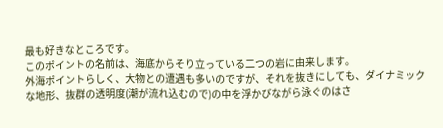最も好きなところです。
このポイントの名前は、海底からそり立っている二つの岩に由来します。
外海ポイントらしく、大物との遭遇も多いのですが、それを抜きにしても、ダイナミックな地形、抜群の透明度(潮が流れ込むので)の中を浮かびながら泳ぐのはさ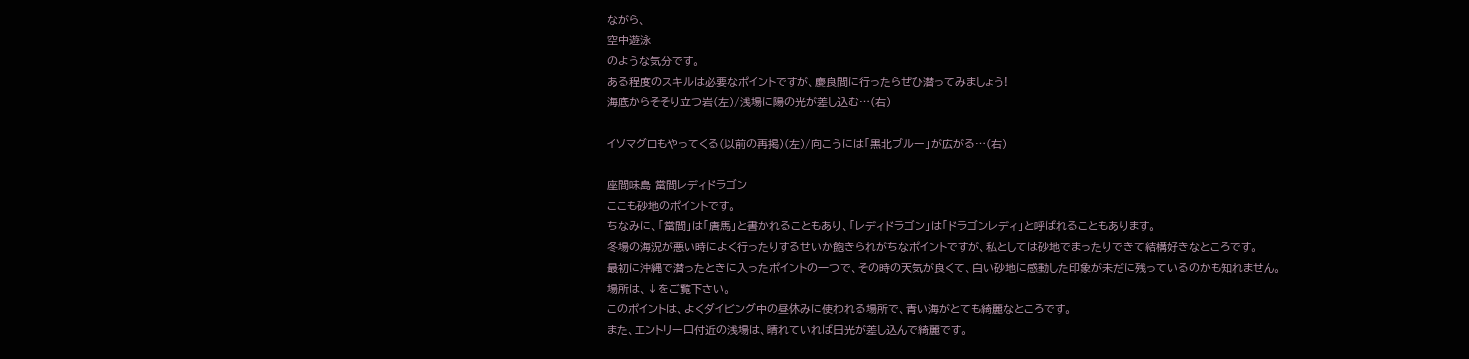ながら、
空中遊泳
のような気分です。
ある程度のスキルは必要なポイントですが、慶良間に行ったらぜひ潜ってみましょう!
海底からそそり立つ岩(左)/浅場に陽の光が差し込む…(右)

イソマグロもやってくる(以前の再掲)(左)/向こうには「黒北ブルー」が広がる…(右)

座間味島 當間レディドラゴン
ここも砂地のポイントです。
ちなみに、「當間」は「唐馬」と書かれることもあり、「レディドラゴン」は「ドラゴンレディ」と呼ばれることもあります。
冬場の海況が悪い時によく行ったりするせいか飽きられがちなポイントですが、私としては砂地でまったりできて結構好きなところです。
最初に沖縄で潜ったときに入ったポイントの一つで、その時の天気が良くて、白い砂地に感動した印象が未だに残っているのかも知れません。
場所は、↓をご覧下さい。
このポイントは、よくダイビング中の昼休みに使われる場所で、青い海がとても綺麗なところです。
また、エントリー口付近の浅場は、晴れていれば日光が差し込んで綺麗です。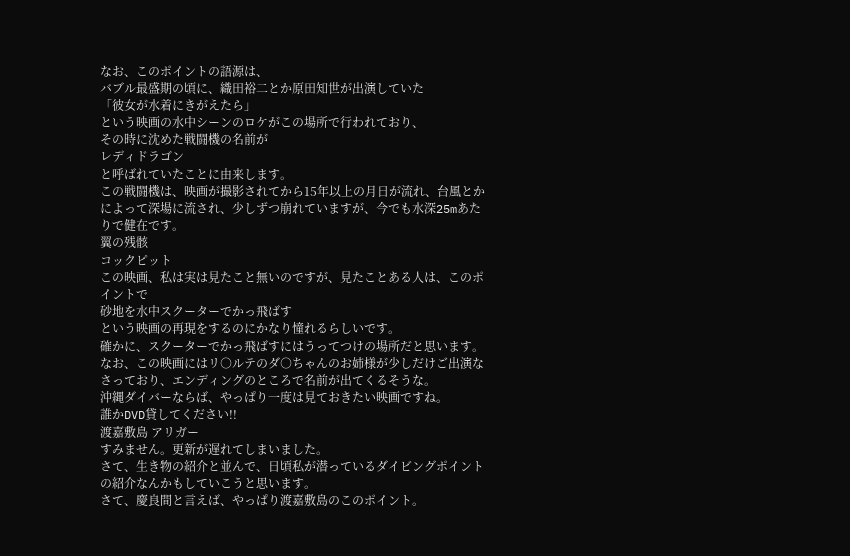なお、このポイントの語源は、
バブル最盛期の頃に、織田裕二とか原田知世が出演していた
「彼女が水着にきがえたら」
という映画の水中シーンのロケがこの場所で行われており、
その時に沈めた戦闘機の名前が
レディドラゴン
と呼ばれていたことに由来します。
この戦闘機は、映画が撮影されてから15年以上の月日が流れ、台風とかによって深場に流され、少しずつ崩れていますが、今でも水深25mあたりで健在です。
翼の残骸
コックピット
この映画、私は実は見たこと無いのですが、見たことある人は、このポイントで
砂地を水中スクーターでかっ飛ばす
という映画の再現をするのにかなり憧れるらしいです。
確かに、スクーターでかっ飛ばすにはうってつけの場所だと思います。
なお、この映画にはリ○ルテのダ○ちゃんのお姉様が少しだけご出演なさっており、エンディングのところで名前が出てくるそうな。
沖縄ダイバーならば、やっぱり一度は見ておきたい映画ですね。
誰かDVD貸してください!!
渡嘉敷島 アリガー
すみません。更新が遅れてしまいました。
さて、生き物の紹介と並んで、日頃私が潜っているダイビングポイントの紹介なんかもしていこうと思います。
さて、慶良間と言えば、やっぱり渡嘉敷島のこのポイント。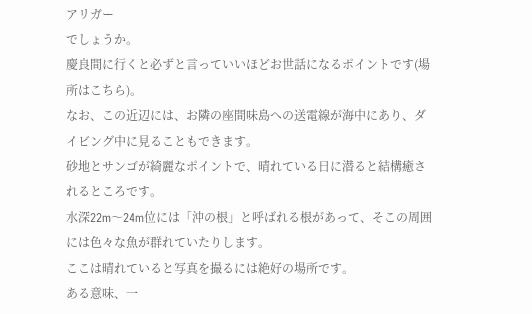アリガー
でしょうか。
慶良間に行くと必ずと言っていいほどお世話になるポイントです(場所はこちら)。
なお、この近辺には、お隣の座間味島への送電線が海中にあり、ダイビング中に見ることもできます。
砂地とサンゴが綺麗なポイントで、晴れている日に潜ると結構癒されるところです。
水深22m〜24m位には「沖の根」と呼ばれる根があって、そこの周囲には色々な魚が群れていたりします。
ここは晴れていると写真を撮るには絶好の場所です。
ある意味、一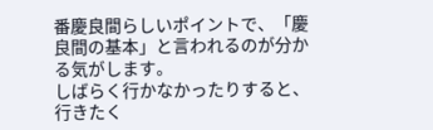番慶良間らしいポイントで、「慶良間の基本」と言われるのが分かる気がします。
しばらく行かなかったりすると、行きたく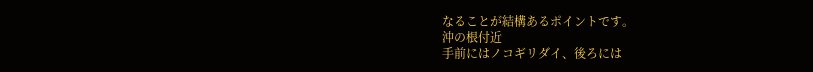なることが結構あるポイントです。
沖の根付近
手前にはノコギリダイ、後ろには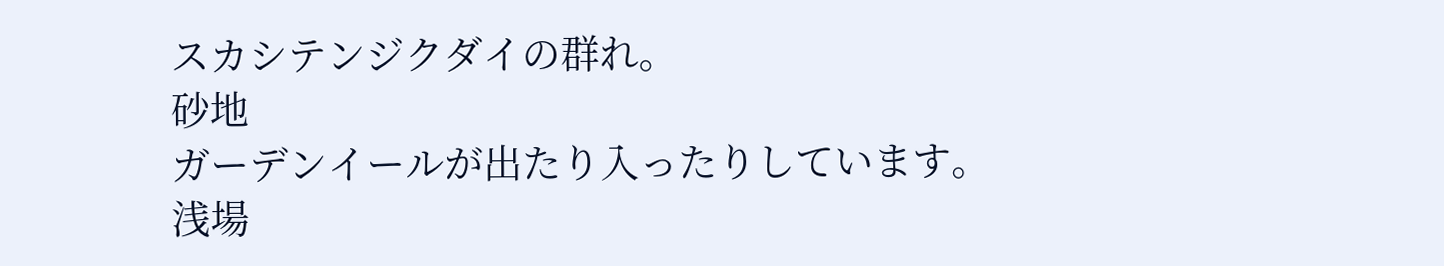スカシテンジクダイの群れ。
砂地
ガーデンイールが出たり入ったりしています。
浅場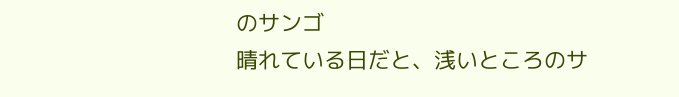のサンゴ
晴れている日だと、浅いところのサ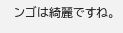ンゴは綺麗ですね。